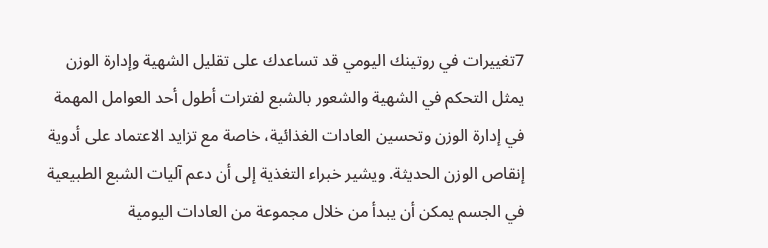7تغييرات في روتينك اليومي قد تساعدك على تقليل الشهية وإدارة الوزن
يمثل التحكم في الشهية والشعور بالشبع لفترات أطول أحد العوامل المهمة في إدارة الوزن وتحسين العادات الغذائية، خاصة مع تزايد الاعتماد على أدوية إنقاص الوزن الحديثة. ويشير خبراء التغذية إلى أن دعم آليات الشبع الطبيعية في الجسم يمكن أن يبدأ من خلال مجموعة من العادات اليومية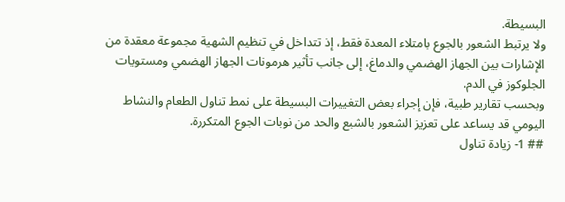البسيطة.
ولا يرتبط الشعور بالجوع بامتلاء المعدة فقط، إذ تتداخل في تنظيم الشهية مجموعة معقدة من الإشارات بين الجهاز الهضمي والدماغ، إلى جانب تأثير هرمونات الجهاز الهضمي ومستويات الجلوكوز في الدم.
وبحسب تقارير طبية، فإن إجراء بعض التغييرات البسيطة على نمط تناول الطعام والنشاط اليومي قد يساعد على تعزيز الشعور بالشبع والحد من نوبات الجوع المتكررة.
## 1- زيادة تناول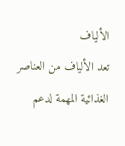الألياف
تعد الألياف من العناصر الغذائية المهمة لدعم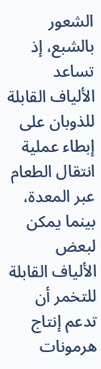الشعور بالشبع، إذ تساعد الألياف القابلة للذوبان على إبطاء عملية انتقال الطعام عبر المعدة، بينما يمكن لبعض الألياف القابلة للتخمر أن تدعم إنتاج هرمونات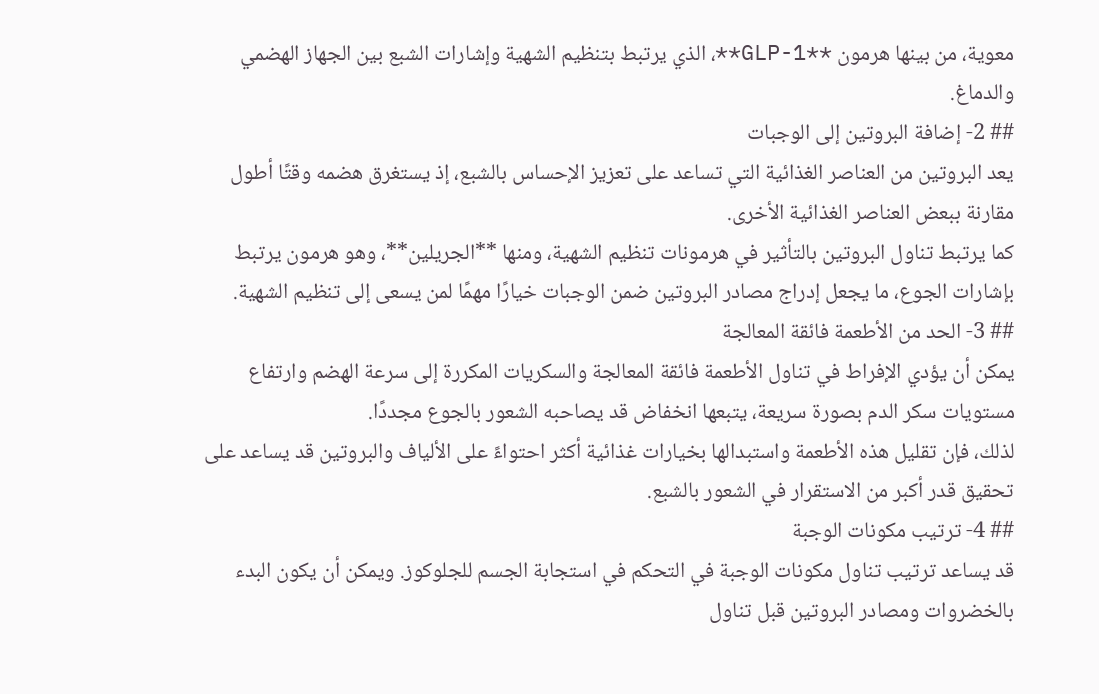معوية، من بينها هرمون **GLP-1**، الذي يرتبط بتنظيم الشهية وإشارات الشبع بين الجهاز الهضمي والدماغ.
## 2- إضافة البروتين إلى الوجبات
يعد البروتين من العناصر الغذائية التي تساعد على تعزيز الإحساس بالشبع، إذ يستغرق هضمه وقتًا أطول مقارنة ببعض العناصر الغذائية الأخرى.
كما يرتبط تناول البروتين بالتأثير في هرمونات تنظيم الشهية، ومنها **الجريلين**، وهو هرمون يرتبط بإشارات الجوع، ما يجعل إدراج مصادر البروتين ضمن الوجبات خيارًا مهمًا لمن يسعى إلى تنظيم الشهية.
## 3- الحد من الأطعمة فائقة المعالجة
يمكن أن يؤدي الإفراط في تناول الأطعمة فائقة المعالجة والسكريات المكررة إلى سرعة الهضم وارتفاع مستويات سكر الدم بصورة سريعة، يتبعها انخفاض قد يصاحبه الشعور بالجوع مجددًا.
لذلك، فإن تقليل هذه الأطعمة واستبدالها بخيارات غذائية أكثر احتواءً على الألياف والبروتين قد يساعد على تحقيق قدر أكبر من الاستقرار في الشعور بالشبع.
## 4- ترتيب مكونات الوجبة
قد يساعد ترتيب تناول مكونات الوجبة في التحكم في استجابة الجسم للجلوكوز. ويمكن أن يكون البدء بالخضروات ومصادر البروتين قبل تناول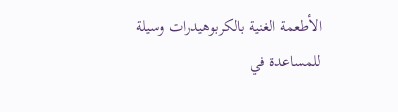الأطعمة الغنية بالكربوهيدرات وسيلة للمساعدة في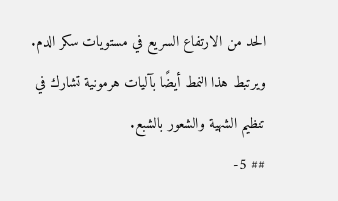الحد من الارتفاع السريع في مستويات سكر الدم.
ويرتبط هذا النمط أيضًا بآليات هرمونية تشارك في تنظيم الشهية والشعور بالشبع.
## 5-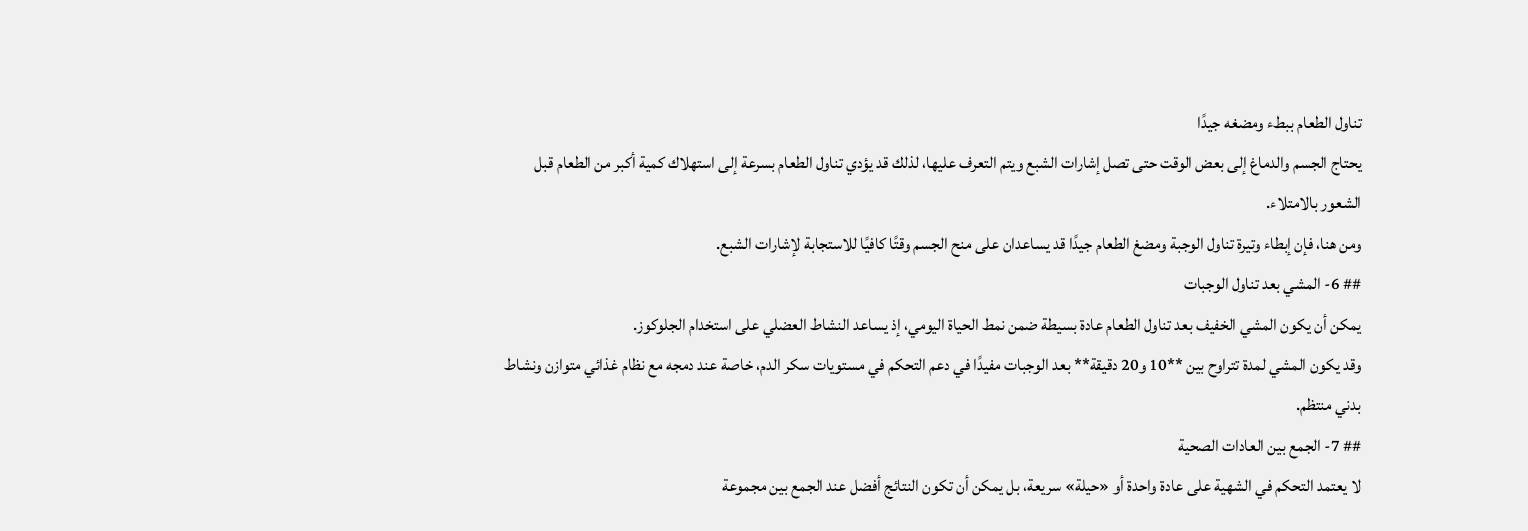تناول الطعام ببطء ومضغه جيدًا
يحتاج الجسم والدماغ إلى بعض الوقت حتى تصل إشارات الشبع ويتم التعرف عليها، لذلك قد يؤدي تناول الطعام بسرعة إلى استهلاك كمية أكبر من الطعام قبل الشعور بالامتلاء.
ومن هنا، فإن إبطاء وتيرة تناول الوجبة ومضغ الطعام جيدًا قد يساعدان على منح الجسم وقتًا كافيًا للاستجابة لإشارات الشبع.
## 6- المشي بعد تناول الوجبات
يمكن أن يكون المشي الخفيف بعد تناول الطعام عادة بسيطة ضمن نمط الحياة اليومي، إذ يساعد النشاط العضلي على استخدام الجلوكوز.
وقد يكون المشي لمدة تتراوح بين **10 و20 دقيقة** بعد الوجبات مفيدًا في دعم التحكم في مستويات سكر الدم، خاصة عند دمجه مع نظام غذائي متوازن ونشاط بدني منتظم.
## 7- الجمع بين العادات الصحية
لا يعتمد التحكم في الشهية على عادة واحدة أو «حيلة» سريعة، بل يمكن أن تكون النتائج أفضل عند الجمع بين مجموعة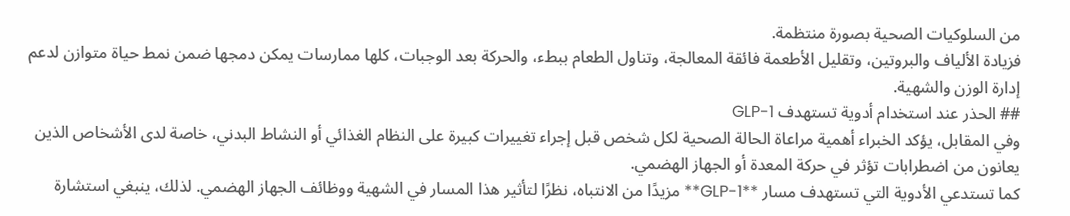من السلوكيات الصحية بصورة منتظمة.
فزيادة الألياف والبروتين، وتقليل الأطعمة فائقة المعالجة، وتناول الطعام ببطء، والحركة بعد الوجبات، كلها ممارسات يمكن دمجها ضمن نمط حياة متوازن لدعم إدارة الوزن والشهية.
## الحذر عند استخدام أدوية تستهدف GLP-1
وفي المقابل، يؤكد الخبراء أهمية مراعاة الحالة الصحية لكل شخص قبل إجراء تغييرات كبيرة على النظام الغذائي أو النشاط البدني، خاصة لدى الأشخاص الذين يعانون من اضطرابات تؤثر في حركة المعدة أو الجهاز الهضمي.
كما تستدعي الأدوية التي تستهدف مسار **GLP-1** مزيدًا من الانتباه، نظرًا لتأثير هذا المسار في الشهية ووظائف الجهاز الهضمي. لذلك، ينبغي استشارة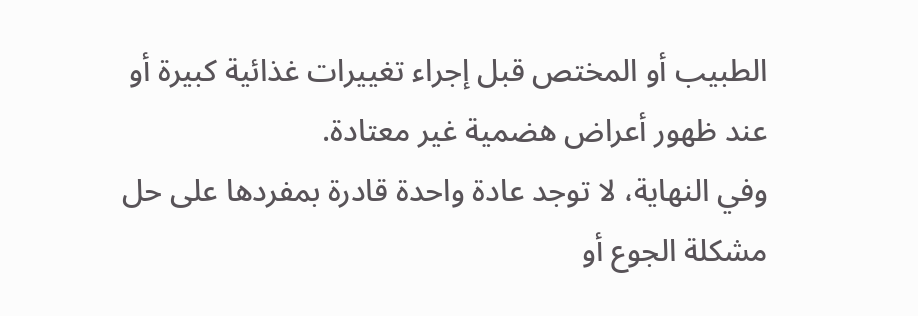الطبيب أو المختص قبل إجراء تغييرات غذائية كبيرة أو عند ظهور أعراض هضمية غير معتادة.
وفي النهاية، لا توجد عادة واحدة قادرة بمفردها على حل مشكلة الجوع أو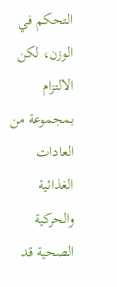التحكم في الوزن، لكن الالتزام بمجموعة من العادات الغذائية والحركية الصحية قد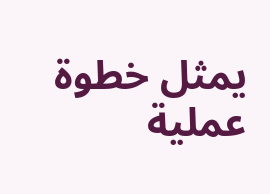يمثل خطوة عملية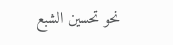نحو تحسين الشبع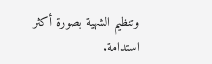وتنظيم الشهية بصورة أكثر استدامة.